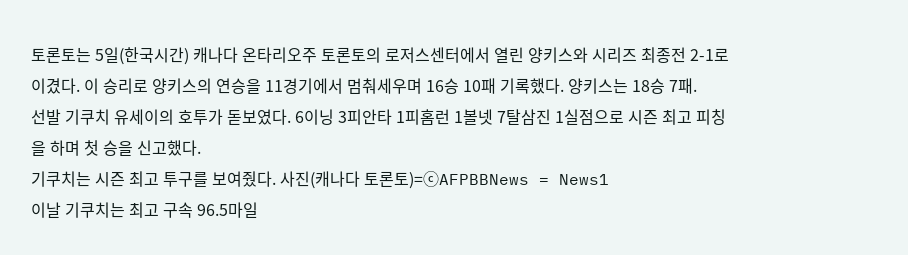토론토는 5일(한국시간) 캐나다 온타리오주 토론토의 로저스센터에서 열린 양키스와 시리즈 최종전 2-1로 이겼다. 이 승리로 양키스의 연승을 11경기에서 멈춰세우며 16승 10패 기록했다. 양키스는 18승 7패.
선발 기쿠치 유세이의 호투가 돋보였다. 6이닝 3피안타 1피홈런 1볼넷 7탈삼진 1실점으로 시즌 최고 피칭을 하며 첫 승을 신고했다.
기쿠치는 시즌 최고 투구를 보여줬다. 사진(캐나다 토론토)=ⓒAFPBBNews = News1
이날 기쿠치는 최고 구속 96.5마일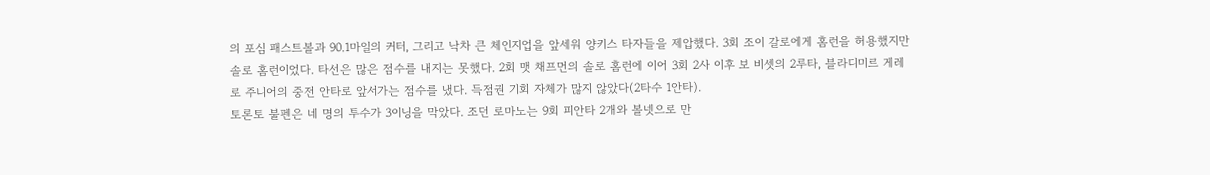의 포심 패스트볼과 90.1마일의 커터, 그리고 낙차 큰 체인지업을 앞세워 양키스 타자들을 제압했다. 3회 조이 갈로에게 홈런을 허용했지만 솔로 홈런이었다. 타선은 많은 점수를 내지는 못했다. 2회 맷 채프먼의 솔로 홈런에 이어 3회 2사 이후 보 비셋의 2루타, 블라디미르 게레로 주니어의 중전 안타로 앞서가는 점수를 냈다. 득점권 기회 자체가 많지 않았다(2타수 1안타).
토론토 불펜은 네 명의 투수가 3이닝을 막았다. 조던 로마노는 9회 피안타 2개와 볼넷으로 만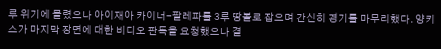루 위기에 몰렸으나 아이재아 카이너-팔레파를 3루 땅볼로 잡으며 간신히 경기를 마무리했다. 양키스가 마지막 장면에 대한 비디오 판독을 요청했으나 결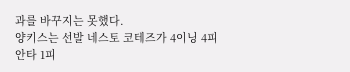과를 바꾸지는 못했다.
양키스는 선발 네스토 코테즈가 4이닝 4피안타 1피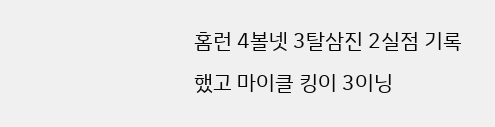홈런 4볼넷 3탈삼진 2실점 기록했고 마이클 킹이 3이닝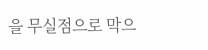을 무실점으로 막으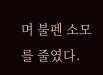며 불펜 소모를 줄였다.